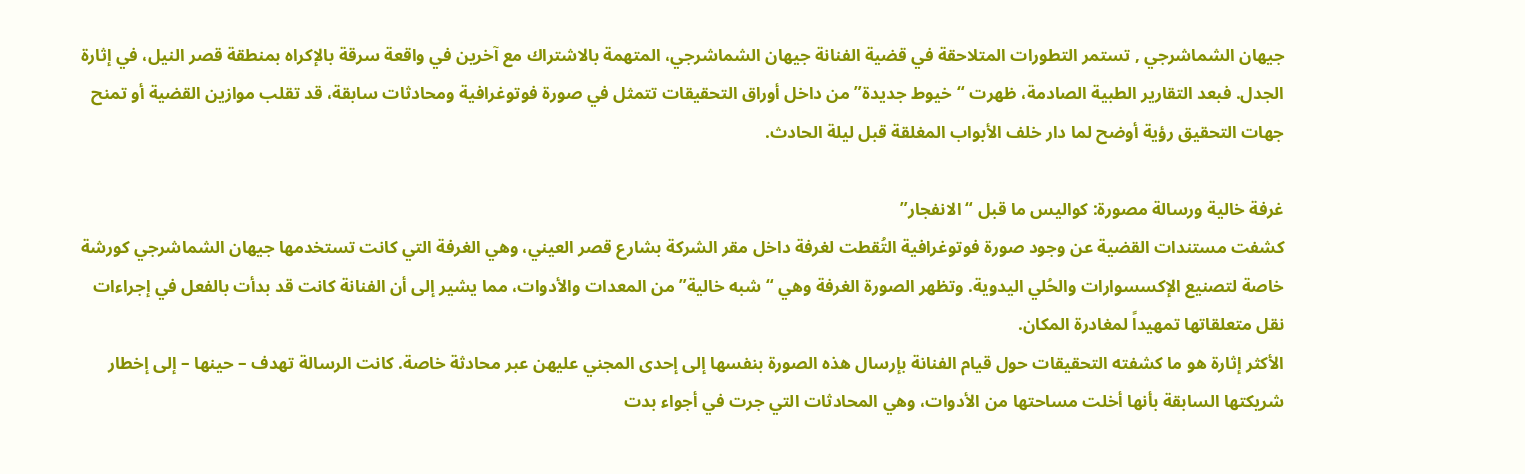جيهان الشماشرجي , تستمر التطورات المتلاحقة في قضية الفنانة جيهان الشماشرجي، المتهمة بالاشتراك مع آخرين في واقعة سرقة بالإكراه بمنطقة قصر النيل، في إثارة الجدل. فبعد التقارير الطبية الصادمة، ظهرت “خيوط جديدة” من داخل أوراق التحقيقات تتمثل في صورة فوتوغرافية ومحادثات سابقة، قد تقلب موازين القضية أو تمنح جهات التحقيق رؤية أوضح لما دار خلف الأبواب المغلقة قبل ليلة الحادث.

غرفة خالية ورسالة مصورة: كواليس ما قبل “الانفجار”
كشفت مستندات القضية عن وجود صورة فوتوغرافية التُقطت لغرفة داخل مقر الشركة بشارع قصر العيني، وهي الغرفة التي كانت تستخدمها جيهان الشماشرجي كورشة خاصة لتصنيع الإكسسوارات والحُلي اليدوية. وتظهر الصورة الغرفة وهي “شبه خالية” من المعدات والأدوات، مما يشير إلى أن الفنانة كانت قد بدأت بالفعل في إجراءات نقل متعلقاتها تمهيداً لمغادرة المكان.
الأكثر إثارة هو ما كشفته التحقيقات حول قيام الفنانة بإرسال هذه الصورة بنفسها إلى إحدى المجني عليهن عبر محادثة خاصة. كانت الرسالة تهدف – حينها – إلى إخطار شريكتها السابقة بأنها أخلت مساحتها من الأدوات، وهي المحادثات التي جرت في أجواء بدت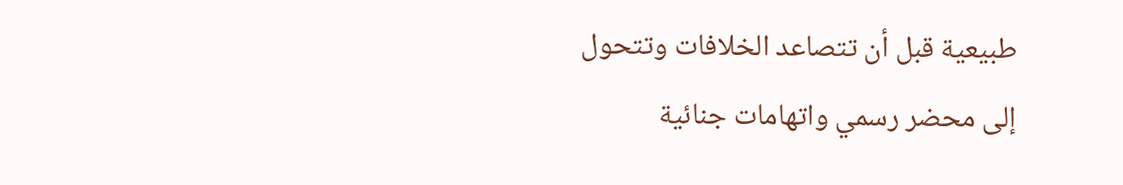طبيعية قبل أن تتصاعد الخلافات وتتحول إلى محضر رسمي واتهامات جنائية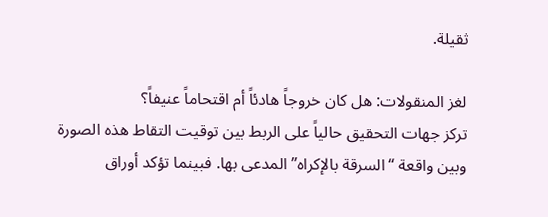ثقيلة.

لغز المنقولات: هل كان خروجاً هادئاً أم اقتحاماً عنيفاً؟
تركز جهات التحقيق حالياً على الربط بين توقيت التقاط هذه الصورة وبين واقعة “السرقة بالإكراه” المدعى بها. فبينما تؤكد أوراق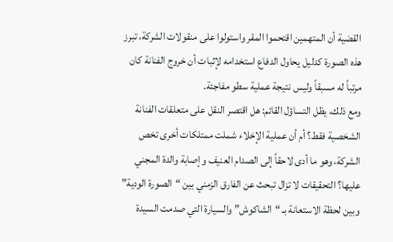القضية أن المتهمين اقتحموا المقر واستولوا على منقولات الشركة، تبرز هذه الصورة كدليل يحاول الدفاع استخدامه لإثبات أن خروج الفنانة كان مرتباً له مسبقاً وليس نتيجة عملية سطو مفاجئة.
ومع ذلك، يظل التساؤل القائم: هل اقتصر النقل على متعلقات الفنانة الشخصية فقط؟ أم أن عملية الإخلاء شملت ممتلكات أخرى تخص الشركة، وهو ما أدى لاحقاً إلى الصدام العنيف وإصابة والدة المجني عليها؟ التحقيقات لا تزال تبحث عن الفارق الزمني بين “الصورة الودية” وبين لحظة الاستعانة بـ “الشاكوش” والسيارة التي صدمت السيدة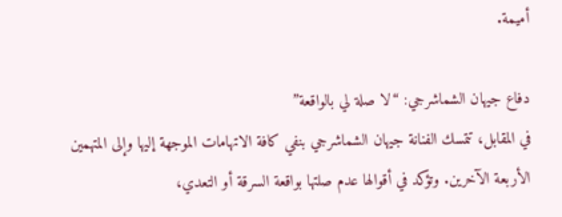أميمة.

دفاع جيهان الشماشرجي: “لا صلة لي بالواقعة”
في المقابل، تتمسك الفنانة جيهان الشماشرجي بنفي كافة الاتهامات الموجهة إليها وإلى المتهمين الأربعة الآخرين. وتؤكد في أقوالها عدم صلتها بواقعة السرقة أو التعدي،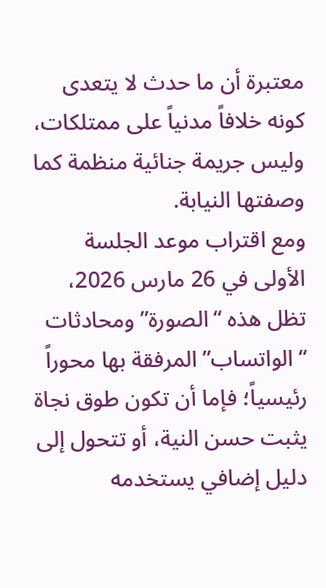معتبرة أن ما حدث لا يتعدى كونه خلافاً مدنياً على ممتلكات، وليس جريمة جنائية منظمة كما وصفتها النيابة.
ومع اقتراب موعد الجلسة الأولى في 26 مارس 2026، تظل هذه “الصورة” ومحادثات “الواتساب” المرفقة بها محوراً رئيسياً؛ فإما أن تكون طوق نجاة يثبت حسن النية، أو تتحول إلى دليل إضافي يستخدمه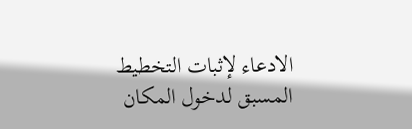الادعاء لإثبات التخطيط المسبق لدخول المكان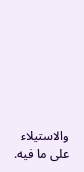والاستيلاء على ما فيه.